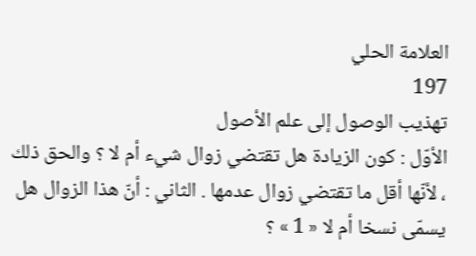العلامة الحلي
197
تهذيب الوصول إلى علم الأصول
الأوّل : كون الزيادة هل تقتضي زوال شيء أم لا ؟ والحق ذلك ، لأنّها أقل ما تقتضي زوال عدمها . الثاني : أنّ هذا الزوال هل يسمّى نسخا أم لا « 1 » ؟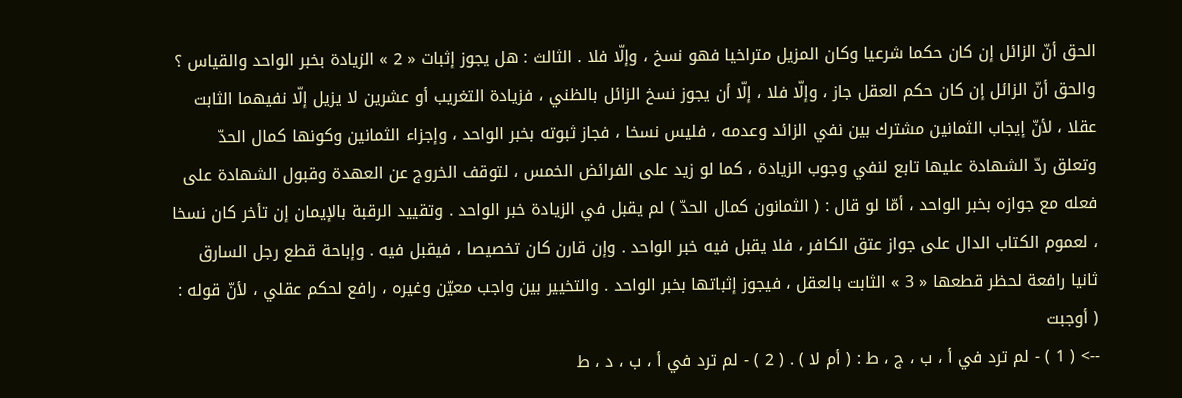الحق أنّ الزائل إن كان حكما شرعيا وكان المزيل متراخيا فهو نسخ ، وإلّا فلا . الثالث : هل يجوز إثبات « 2 » الزيادة بخبر الواحد والقياس ؟ والحق أنّ الزائل إن كان حكم العقل جاز ، وإلّا فلا ، إلّا أن يجوز نسخ الزائل بالظني ، فزيادة التغريب أو عشرين لا يزيل إلّا نفيهما الثابت عقلا ، لأنّ إيجاب الثمانين مشترك بين نفي الزائد وعدمه ، فليس نسخا ، فجاز ثبوته بخبر الواحد ، وإجزاء الثمانين وكونها كمال الحدّ وتعلق ردّ الشهادة عليها تابع لنفي وجوب الزيادة ، كما لو زيد على الفرائض الخمس ، لتوقف الخروج عن العهدة وقبول الشهادة على فعله مع جوازه بخبر الواحد ، أمّا لو قال : ( الثمانون كمال الحدّ ) لم يقبل في الزيادة خبر الواحد . وتقييد الرقبة بالإيمان إن تأخر كان نسخا ، لعموم الكتاب الدال على جواز عتق الكافر ، فلا يقبل فيه خبر الواحد . وإن قارن كان تخصيصا ، فيقبل فيه . وإباحة قطع رجل السارق ثانيا رافعة لحظر قطعها « 3 » الثابت بالعقل ، فيجوز إثباتها بخبر الواحد . والتخيير بين واجب معيّن وغيره ، رافع لحكم عقلي ، لأنّ قوله : ( أوجبت
--> ( 1 ) - لم ترد في أ ، ب ، ج ، ط : ( أم لا ) . ( 2 ) - لم ترد في أ ، ب ، د ، ط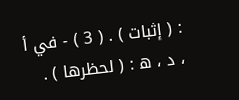: ( إثبات ) . ( 3 ) - في أ ، د ، ه : ( لحظرها ) .